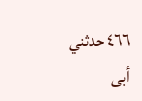٤٦٦ حدثني أبى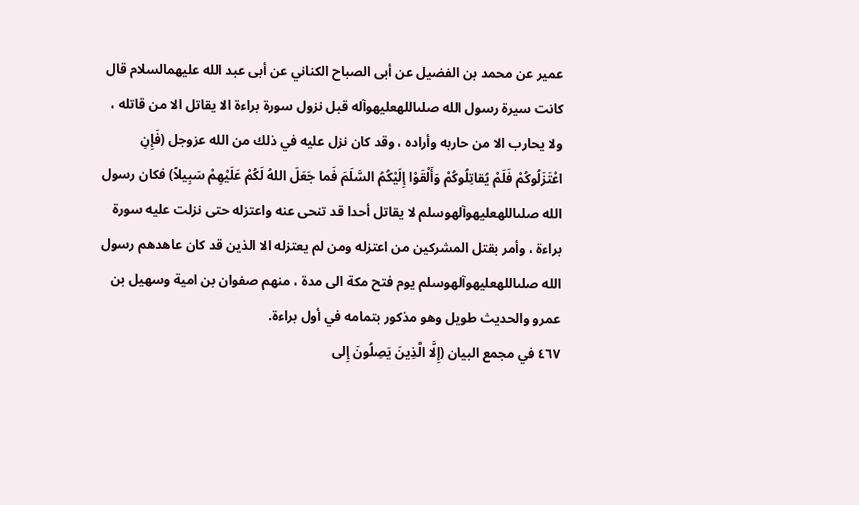عمير عن محمد بن الفضيل عن أبى الصباح الكناني عن أبى عبد الله عليهمالسلام قال كانت سيرة رسول الله صلىاللهعليهوآله قبل نزول سورة براءة الا يقاتل الا من قاتله ، ولا يحارب الا من حاربه وأراده ، وقد كان نزل عليه في ذلك من الله عزوجل (فَإِنِ اعْتَزَلُوكُمْ فَلَمْ يُقاتِلُوكُمْ وَأَلْقَوْا إِلَيْكُمُ السَّلَمَ فَما جَعَلَ اللهُ لَكُمْ عَلَيْهِمْ سَبِيلاً) فكان رسول الله صلىاللهعليهوآلهوسلم لا يقاتل أحدا قد تنحى عنه واعتزله حتى نزلت عليه سورة براءة ، وأمر بقتل المشركين من اعتزله ومن لم يعتزله الا الذين قد كان عاهدهم رسول الله صلىاللهعليهوآلهوسلم يوم فتح مكة الى مدة ، منهم صفوان بن امية وسهيل بن عمرو والحديث طويل وهو مذكور بتمامه في أول براءة.
٤٦٧ في مجمع البيان (إِلَّا الَّذِينَ يَصِلُونَ إِلى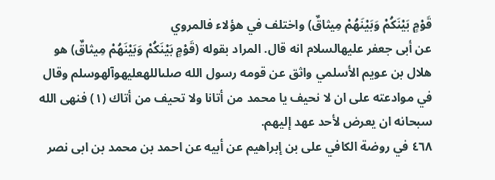قَوْمٍ بَيْنَكُمْ وَبَيْنَهُمْ مِيثاقٌ) واختلف في هؤلاء فالمروي
عن أبى جعفر عليهالسلام انه قال. المراد بقوله (قَوْمٍ بَيْنَكُمْ وَبَيْنَهُمْ مِيثاقٌ) هو هلال بن عويم الأسلمي واثق عن قومه رسول الله صلىاللهعليهوآلهوسلم وقال في موادعته على ان لا نحيف يا محمد من أتانا ولا تحيف من أتاك (١) فنهى الله سبحانه ان يعرض لأحد عهد إليهم.
٤٦٨ في روضة الكافي على بن إبراهيم عن أبيه عن احمد بن محمد بن ابى نصر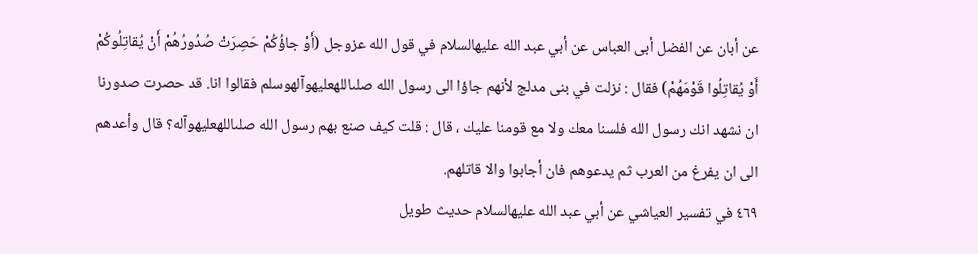عن أبان عن الفضل أبى العباس عن أبي عبد الله عليهالسلام في قول الله عزوجل (أَوْ جاؤُكُمْ حَصِرَتْ صُدُورُهُمْ أَنْ يُقاتِلُوكُمْ أَوْ يُقاتِلُوا قَوْمَهُمْ) فقال : نزلت في بنى مدلج لأنهم جاؤا الى رسول الله صلىاللهعليهوآلهوسلم فقالوا انا. قد حصرت صدورنا ان نشهد انك رسول الله فلسنا معك ولا مع قومنا عليك ، قال : قلت كيف صنع بهم رسول الله صلىاللهعليهوآله؟ قال وأعدهم الى ان يفرغ من العرب ثم يدعوهم فان أجابوا والا قاتلهم.
٤٦٩ في تفسير العياشي عن أبي عبد الله عليهالسلام حديث طويل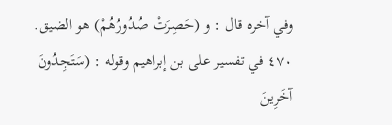وفي آخره قال : و (حَصِرَتْ صُدُورُهُمْ) هو الضيق.
٤٧٠ في تفسير على بن إبراهيم وقوله : (سَتَجِدُونَ آخَرِينَ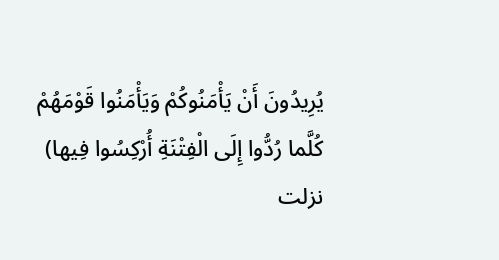يُرِيدُونَ أَنْ يَأْمَنُوكُمْ وَيَأْمَنُوا قَوْمَهُمْ كُلَّما رُدُّوا إِلَى الْفِتْنَةِ أُرْكِسُوا فِيها) نزلت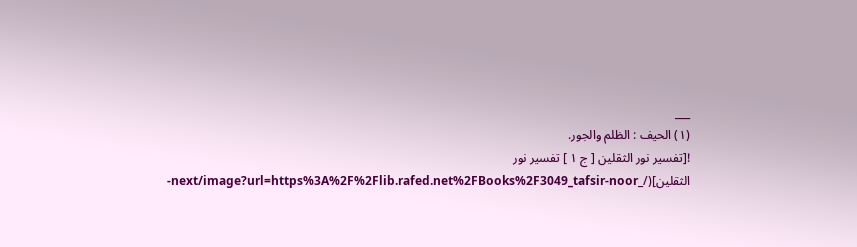___
(١) الحيف : الظلم والجور.
![تفسير نور الثقلين [ ج ١ ] تفسير نور الثقلين](/_next/image?url=https%3A%2F%2Flib.rafed.net%2FBooks%2F3049_tafsir-noor-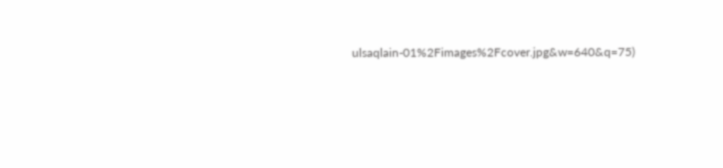ulsaqlain-01%2Fimages%2Fcover.jpg&w=640&q=75)